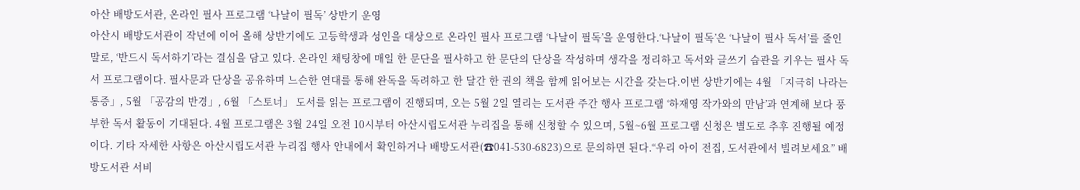아산 배방도서관, 온라인 필사 프로그램 ‘나날이 필독’ 상반기 운영
아산시 배방도서관이 작년에 이어 올해 상반기에도 고등학생과 성인을 대상으로 온라인 필사 프로그램 ‘나날이 필독’을 운영한다.‘나날이 필독’은 ‘나날이 필사 독서’를 줄인 말로, ‘반드시 독서하기’라는 결심을 담고 있다. 온라인 채팅창에 매일 한 문단을 필사하고 한 문단의 단상을 작성하며 생각을 정리하고 독서와 글쓰기 습관을 키우는 필사 독서 프로그램이다. 필사문과 단상을 공유하며 느슨한 연대를 통해 완독을 독려하고 한 달간 한 권의 책을 함께 읽어보는 시간을 갖는다.이번 상반기에는 4월 「지극히 나라는 통증」, 5월 「공감의 반경」, 6월 「스토너」 도서를 읽는 프로그램이 진행되며, 오는 5월 2일 열리는 도서관 주간 행사 프로그램 ‘하재영 작가와의 만남’과 연계해 보다 풍부한 독서 활동이 기대된다. 4월 프로그램은 3월 24일 오전 10시부터 아산시립도서관 누리집을 통해 신청할 수 있으며, 5월~6월 프로그램 신청은 별도로 추후 진행될 예정이다. 기타 자세한 사항은 아산시립도서관 누리집 행사 안내에서 확인하거나 배방도서관(☎041-530-6823)으로 문의하면 된다.“우리 아이 전집, 도서관에서 빌려보세요” 배방도서관 서비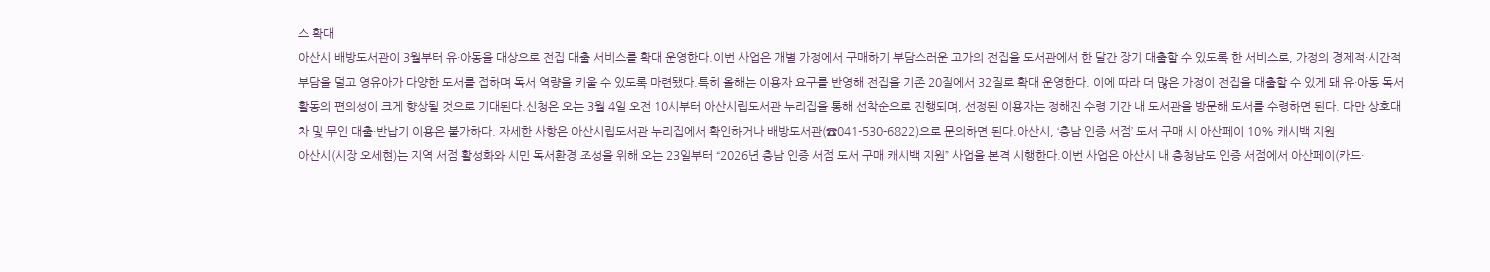스 확대
아산시 배방도서관이 3월부터 유·아동을 대상으로 전집 대출 서비스를 확대 운영한다.이번 사업은 개별 가정에서 구매하기 부담스러운 고가의 전집을 도서관에서 한 달간 장기 대출할 수 있도록 한 서비스로, 가정의 경제적·시간적 부담을 덜고 영유아가 다양한 도서를 접하며 독서 역량을 키울 수 있도록 마련됐다.특히 올해는 이용자 요구를 반영해 전집을 기존 20질에서 32질로 확대 운영한다. 이에 따라 더 많은 가정이 전집을 대출할 수 있게 돼 유·아동 독서 활동의 편의성이 크게 향상될 것으로 기대된다.신청은 오는 3월 4일 오전 10시부터 아산시립도서관 누리집을 통해 선착순으로 진행되며, 선정된 이용자는 정해진 수령 기간 내 도서관을 방문해 도서를 수령하면 된다. 다만 상호대차 및 무인 대출·반납기 이용은 불가하다. 자세한 사항은 아산시립도서관 누리집에서 확인하거나 배방도서관(☎041-530-6822)으로 문의하면 된다.아산시, ‘충남 인증 서점’ 도서 구매 시 아산페이 10% 캐시백 지원
아산시(시장 오세현)는 지역 서점 활성화와 시민 독서환경 조성을 위해 오는 23일부터 “2026년 충남 인증 서점 도서 구매 캐시백 지원” 사업을 본격 시행한다.이번 사업은 아산시 내 충청남도 인증 서점에서 아산페이(카드·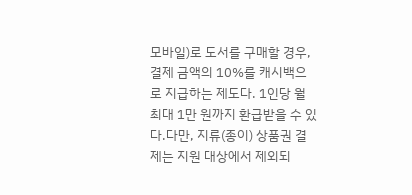모바일)로 도서를 구매할 경우, 결제 금액의 10%를 캐시백으로 지급하는 제도다. 1인당 월 최대 1만 원까지 환급받을 수 있다.다만, 지류(종이) 상품권 결제는 지원 대상에서 제외되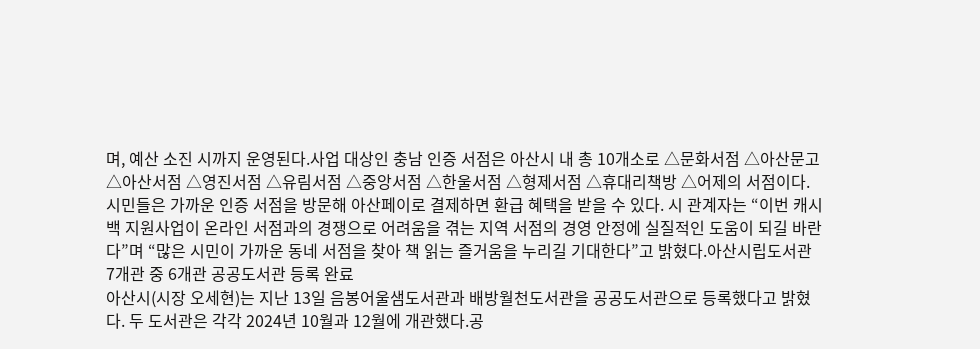며, 예산 소진 시까지 운영된다.사업 대상인 충남 인증 서점은 아산시 내 총 10개소로 △문화서점 △아산문고 △아산서점 △영진서점 △유림서점 △중앙서점 △한울서점 △형제서점 △휴대리책방 △어제의 서점이다. 시민들은 가까운 인증 서점을 방문해 아산페이로 결제하면 환급 혜택을 받을 수 있다. 시 관계자는 “이번 캐시백 지원사업이 온라인 서점과의 경쟁으로 어려움을 겪는 지역 서점의 경영 안정에 실질적인 도움이 되길 바란다”며 “많은 시민이 가까운 동네 서점을 찾아 책 읽는 즐거움을 누리길 기대한다”고 밝혔다.아산시립도서관 7개관 중 6개관 공공도서관 등록 완료
아산시(시장 오세현)는 지난 13일 음봉어울샘도서관과 배방월천도서관을 공공도서관으로 등록했다고 밝혔다. 두 도서관은 각각 2024년 10월과 12월에 개관했다.공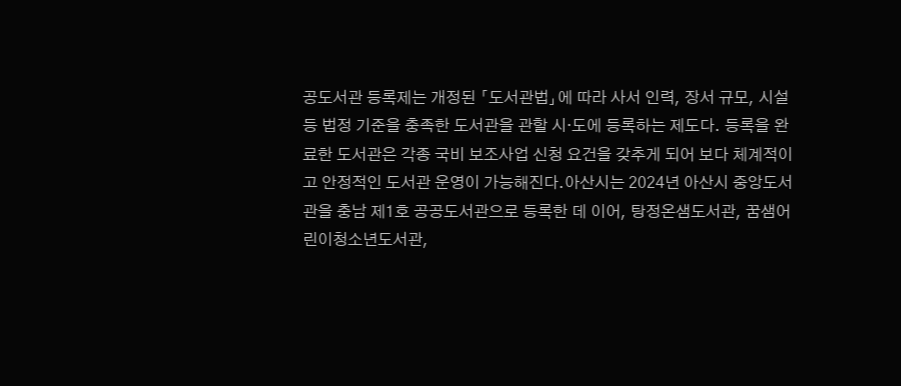공도서관 등록제는 개정된 「도서관법」에 따라 사서 인력, 장서 규모, 시설 등 법정 기준을 충족한 도서관을 관할 시·도에 등록하는 제도다. 등록을 완료한 도서관은 각종 국비 보조사업 신청 요건을 갖추게 되어 보다 체계적이고 안정적인 도서관 운영이 가능해진다.아산시는 2024년 아산시 중앙도서관을 충남 제1호 공공도서관으로 등록한 데 이어, 탕정온샘도서관, 꿈샘어린이청소년도서관,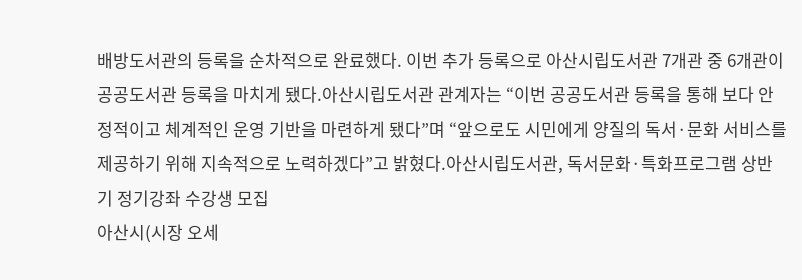배방도서관의 등록을 순차적으로 완료했다. 이번 추가 등록으로 아산시립도서관 7개관 중 6개관이 공공도서관 등록을 마치게 됐다.아산시립도서관 관계자는 “이번 공공도서관 등록을 통해 보다 안정적이고 체계적인 운영 기반을 마련하게 됐다”며 “앞으로도 시민에게 양질의 독서·문화 서비스를 제공하기 위해 지속적으로 노력하겠다”고 밝혔다.아산시립도서관, 독서문화·특화프로그램 상반기 정기강좌 수강생 모집
아산시(시장 오세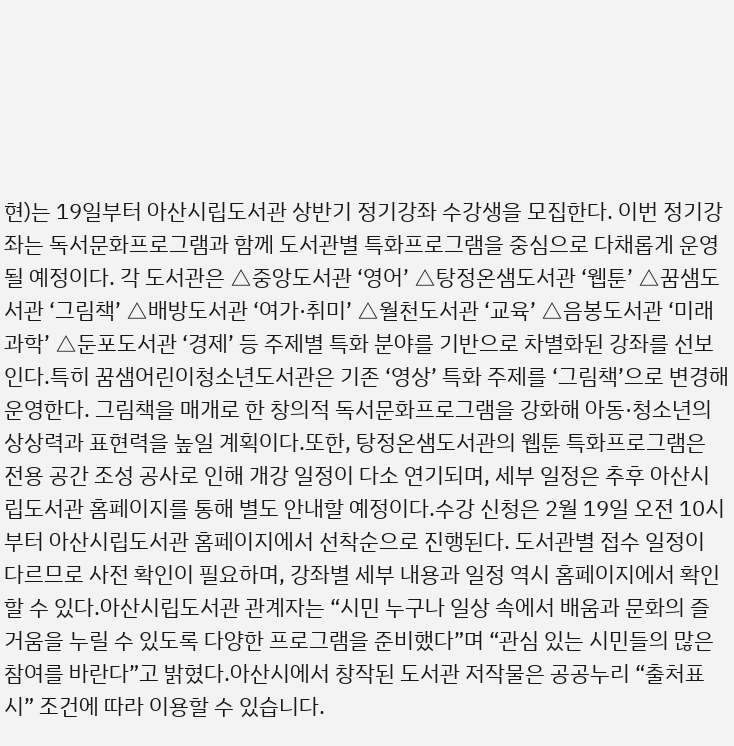현)는 19일부터 아산시립도서관 상반기 정기강좌 수강생을 모집한다. 이번 정기강좌는 독서문화프로그램과 함께 도서관별 특화프로그램을 중심으로 다채롭게 운영될 예정이다. 각 도서관은 △중앙도서관 ‘영어’ △탕정온샘도서관 ‘웹툰’ △꿈샘도서관 ‘그림책’ △배방도서관 ‘여가·취미’ △월천도서관 ‘교육’ △음봉도서관 ‘미래과학’ △둔포도서관 ‘경제’ 등 주제별 특화 분야를 기반으로 차별화된 강좌를 선보인다.특히 꿈샘어린이청소년도서관은 기존 ‘영상’ 특화 주제를 ‘그림책’으로 변경해 운영한다. 그림책을 매개로 한 창의적 독서문화프로그램을 강화해 아동·청소년의 상상력과 표현력을 높일 계획이다.또한, 탕정온샘도서관의 웹툰 특화프로그램은 전용 공간 조성 공사로 인해 개강 일정이 다소 연기되며, 세부 일정은 추후 아산시립도서관 홈페이지를 통해 별도 안내할 예정이다.수강 신청은 2월 19일 오전 10시부터 아산시립도서관 홈페이지에서 선착순으로 진행된다. 도서관별 접수 일정이 다르므로 사전 확인이 필요하며, 강좌별 세부 내용과 일정 역시 홈페이지에서 확인할 수 있다.아산시립도서관 관계자는 “시민 누구나 일상 속에서 배움과 문화의 즐거움을 누릴 수 있도록 다양한 프로그램을 준비했다”며 “관심 있는 시민들의 많은 참여를 바란다”고 밝혔다.아산시에서 창작된 도서관 저작물은 공공누리 “출처표시” 조건에 따라 이용할 수 있습니다.